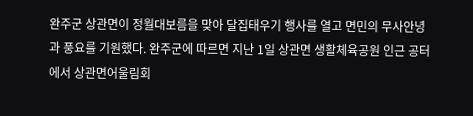완주군 상관면이 정월대보름을 맞아 달집태우기 행사를 열고 면민의 무사안녕과 풍요를 기원했다. 완주군에 따르면 지난 1일 상관면 생활체육공원 인근 공터에서 상관면어울림회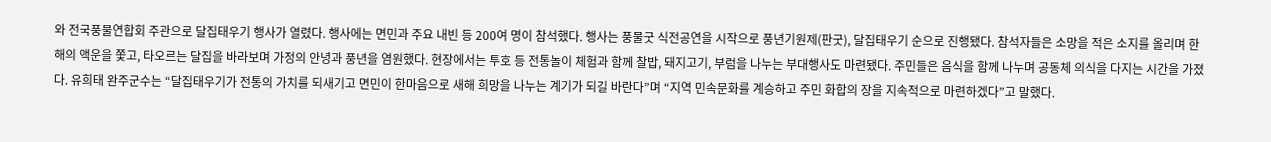와 전국풍물연합회 주관으로 달집태우기 행사가 열렸다. 행사에는 면민과 주요 내빈 등 200여 명이 참석했다. 행사는 풍물굿 식전공연을 시작으로 풍년기원제(판굿), 달집태우기 순으로 진행됐다. 참석자들은 소망을 적은 소지를 올리며 한 해의 액운을 쫓고, 타오르는 달집을 바라보며 가정의 안녕과 풍년을 염원했다. 현장에서는 투호 등 전통놀이 체험과 함께 찰밥, 돼지고기, 부럼을 나누는 부대행사도 마련됐다. 주민들은 음식을 함께 나누며 공동체 의식을 다지는 시간을 가졌다. 유희태 완주군수는 “달집태우기가 전통의 가치를 되새기고 면민이 한마음으로 새해 희망을 나누는 계기가 되길 바란다”며 “지역 민속문화를 계승하고 주민 화합의 장을 지속적으로 마련하겠다”고 말했다.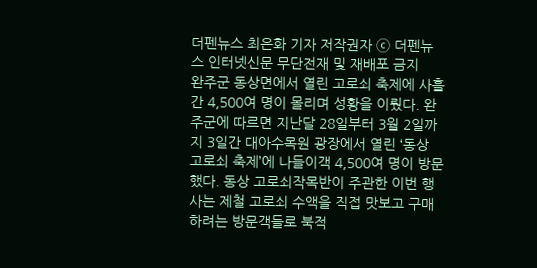더펜뉴스 최은화 기자 저작권자 ⓒ 더펜뉴스 인터넷신문 무단전재 및 재배포 금지
완주군 동상면에서 열린 고로쇠 축제에 사흘간 4,500여 명이 몰리며 성황을 이뤘다. 완주군에 따르면 지난달 28일부터 3월 2일까지 3일간 대아수목원 광장에서 열린 ‘동상 고로쇠 축제’에 나들이객 4,500여 명이 방문했다. 동상 고로쇠작목반이 주관한 이번 행사는 제철 고로쇠 수액을 직접 맛보고 구매하려는 방문객들로 북적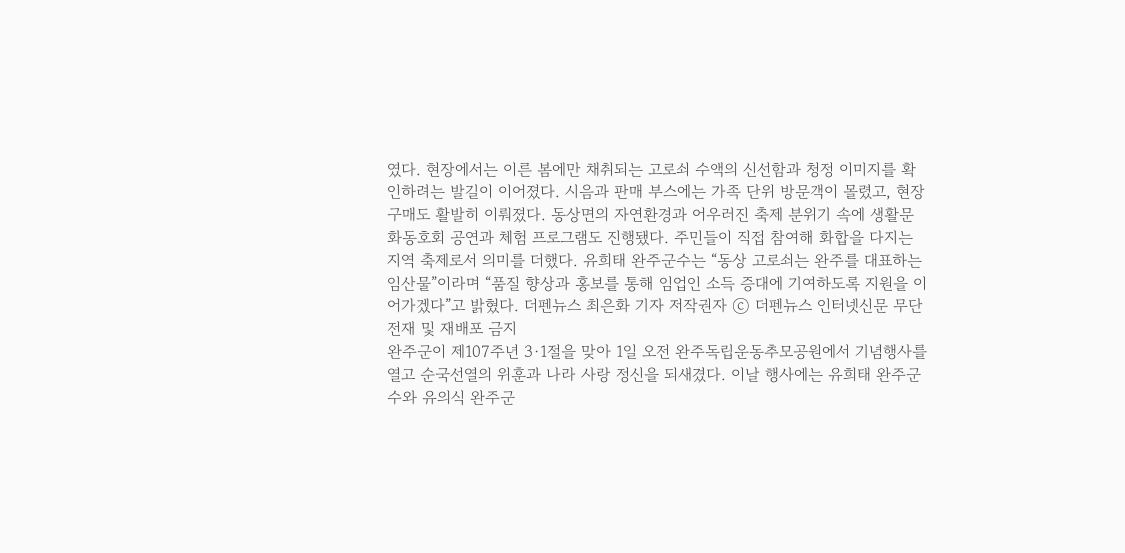였다. 현장에서는 이른 봄에만 채취되는 고로쇠 수액의 신선함과 청정 이미지를 확인하려는 발길이 이어졌다. 시음과 판매 부스에는 가족 단위 방문객이 몰렸고, 현장 구매도 활발히 이뤄졌다. 동상면의 자연환경과 어우러진 축제 분위기 속에 생활문화동호회 공연과 체험 프로그램도 진행됐다. 주민들이 직접 참여해 화합을 다지는 지역 축제로서 의미를 더했다. 유희태 완주군수는 “동상 고로쇠는 완주를 대표하는 임산물”이라며 “품질 향상과 홍보를 통해 임업인 소득 증대에 기여하도록 지원을 이어가겠다”고 밝혔다. 더펜뉴스 최은화 기자 저작권자 ⓒ 더펜뉴스 인터넷신문 무단전재 및 재배포 금지
완주군이 제107주년 3·1절을 맞아 1일 오전 완주독립운동추모공원에서 기념행사를 열고 순국선열의 위훈과 나라 사랑 정신을 되새겼다. 이날 행사에는 유희태 완주군수와 유의식 완주군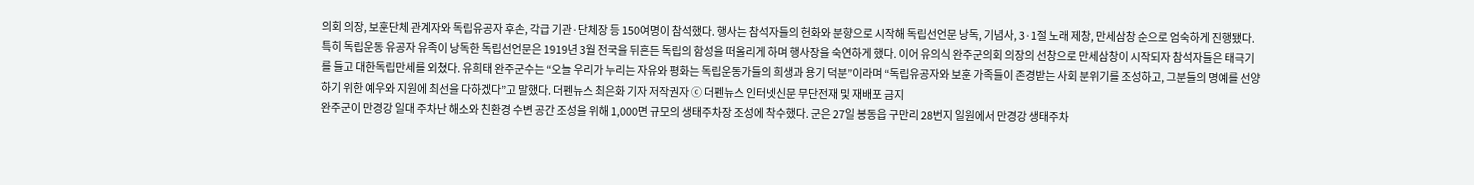의회 의장, 보훈단체 관계자와 독립유공자 후손, 각급 기관·단체장 등 150여명이 참석했다. 행사는 참석자들의 헌화와 분향으로 시작해 독립선언문 낭독, 기념사, 3·1절 노래 제창, 만세삼창 순으로 엄숙하게 진행됐다. 특히 독립운동 유공자 유족이 낭독한 독립선언문은 1919년 3월 전국을 뒤흔든 독립의 함성을 떠올리게 하며 행사장을 숙연하게 했다. 이어 유의식 완주군의회 의장의 선창으로 만세삼창이 시작되자 참석자들은 태극기를 들고 대한독립만세를 외쳤다. 유희태 완주군수는 “오늘 우리가 누리는 자유와 평화는 독립운동가들의 희생과 용기 덕분”이라며 “독립유공자와 보훈 가족들이 존경받는 사회 분위기를 조성하고, 그분들의 명예를 선양하기 위한 예우와 지원에 최선을 다하겠다”고 말했다. 더펜뉴스 최은화 기자 저작권자 ⓒ 더펜뉴스 인터넷신문 무단전재 및 재배포 금지
완주군이 만경강 일대 주차난 해소와 친환경 수변 공간 조성을 위해 1,000면 규모의 생태주차장 조성에 착수했다. 군은 27일 봉동읍 구만리 28번지 일원에서 만경강 생태주차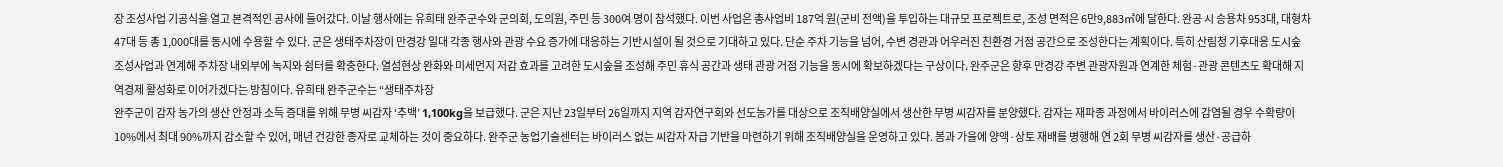장 조성사업 기공식을 열고 본격적인 공사에 들어갔다. 이날 행사에는 유희태 완주군수와 군의회, 도의원, 주민 등 300여 명이 참석했다. 이번 사업은 총사업비 187억 원(군비 전액)을 투입하는 대규모 프로젝트로, 조성 면적은 6만9,883㎡에 달한다. 완공 시 승용차 953대, 대형차 47대 등 총 1,000대를 동시에 수용할 수 있다. 군은 생태주차장이 만경강 일대 각종 행사와 관광 수요 증가에 대응하는 기반시설이 될 것으로 기대하고 있다. 단순 주차 기능을 넘어, 수변 경관과 어우러진 친환경 거점 공간으로 조성한다는 계획이다. 특히 산림청 기후대응 도시숲 조성사업과 연계해 주차장 내외부에 녹지와 쉼터를 확충한다. 열섬현상 완화와 미세먼지 저감 효과를 고려한 도시숲을 조성해 주민 휴식 공간과 생태 관광 거점 기능을 동시에 확보하겠다는 구상이다. 완주군은 향후 만경강 주변 관광자원과 연계한 체험·관광 콘텐츠도 확대해 지역경제 활성화로 이어가겠다는 방침이다. 유희태 완주군수는 “생태주차장
완주군이 감자 농가의 생산 안정과 소득 증대를 위해 무병 씨감자 ‘추백’ 1,100kg을 보급했다. 군은 지난 23일부터 26일까지 지역 감자연구회와 선도농가를 대상으로 조직배양실에서 생산한 무병 씨감자를 분양했다. 감자는 재파종 과정에서 바이러스에 감염될 경우 수확량이 10%에서 최대 90%까지 감소할 수 있어, 매년 건강한 종자로 교체하는 것이 중요하다. 완주군 농업기술센터는 바이러스 없는 씨감자 자급 기반을 마련하기 위해 조직배양실을 운영하고 있다. 봄과 가을에 양액·상토 재배를 병행해 연 2회 무병 씨감자를 생산·공급하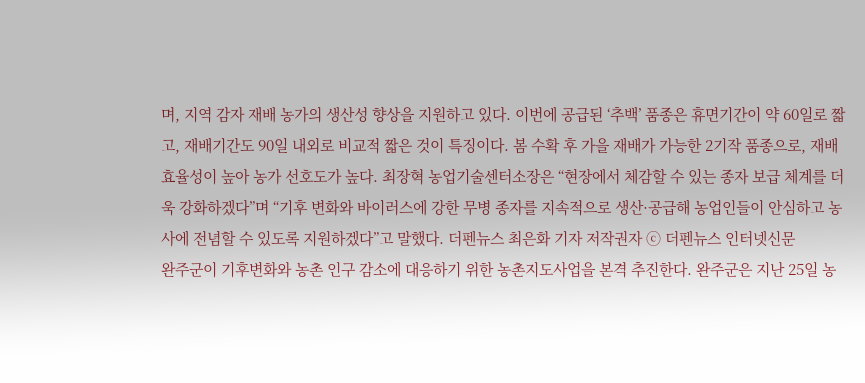며, 지역 감자 재배 농가의 생산성 향상을 지원하고 있다. 이번에 공급된 ‘추백’ 품종은 휴면기간이 약 60일로 짧고, 재배기간도 90일 내외로 비교적 짧은 것이 특징이다. 봄 수확 후 가을 재배가 가능한 2기작 품종으로, 재배 효율성이 높아 농가 선호도가 높다. 최장혁 농업기술센터소장은 “현장에서 체감할 수 있는 종자 보급 체계를 더욱 강화하겠다”며 “기후 변화와 바이러스에 강한 무병 종자를 지속적으로 생산·공급해 농업인들이 안심하고 농사에 전념할 수 있도록 지원하겠다”고 말했다. 더펜뉴스 최은화 기자 저작권자 ⓒ 더펜뉴스 인터넷신문
완주군이 기후변화와 농촌 인구 감소에 대응하기 위한 농촌지도사업을 본격 추진한다. 완주군은 지난 25일 농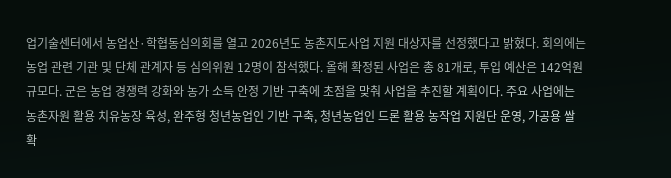업기술센터에서 농업산·학협동심의회를 열고 2026년도 농촌지도사업 지원 대상자를 선정했다고 밝혔다. 회의에는 농업 관련 기관 및 단체 관계자 등 심의위원 12명이 참석했다. 올해 확정된 사업은 총 81개로, 투입 예산은 142억원 규모다. 군은 농업 경쟁력 강화와 농가 소득 안정 기반 구축에 초점을 맞춰 사업을 추진할 계획이다. 주요 사업에는 농촌자원 활용 치유농장 육성, 완주형 청년농업인 기반 구축, 청년농업인 드론 활용 농작업 지원단 운영, 가공용 쌀 확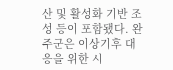산 및 활성화 기반 조성 등이 포함됐다. 완주군은 이상기후 대응을 위한 시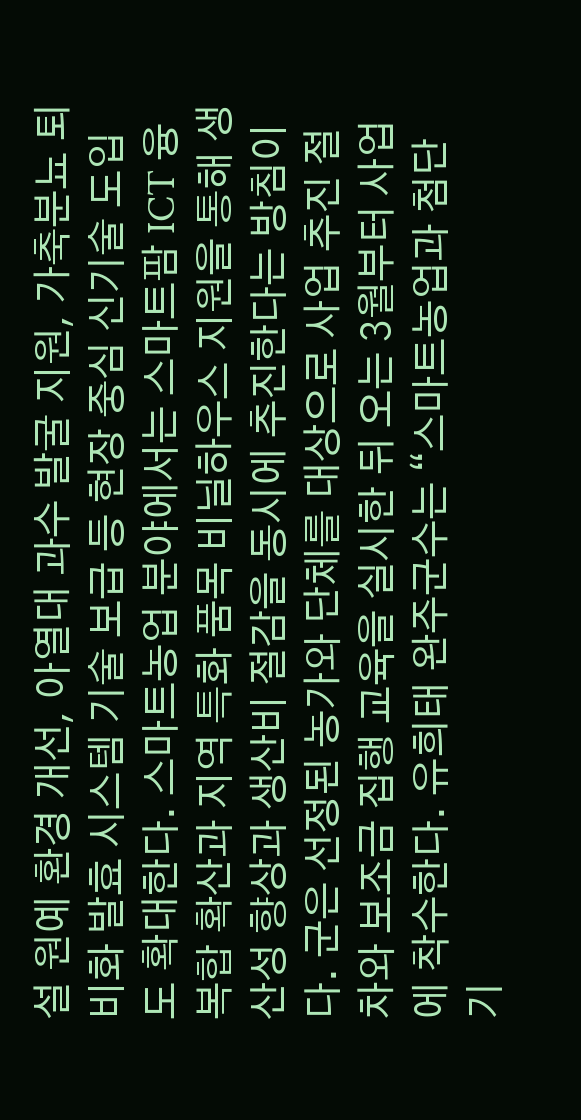설 원예 환경 개선, 아열대 과수 발굴 지원, 가축분뇨 퇴비화 발효 시스템 기술 보급 등 현장 중심 신기술 도입도 확대한다. 스마트농업 분야에서는 스마트팜 ICT 융복합 확산과 지역 특화 품목 비닐하우스 지원을 통해 생산성 향상과 생산비 절감을 동시에 추진한다는 방침이다. 군은 선정된 농가와 단체를 대상으로 사업 추진 절차와 보조금 집행 교육을 실시한 뒤 오는 3월부터 사업에 착수한다. 유희태 완주군수는 “스마트농업과 첨단 기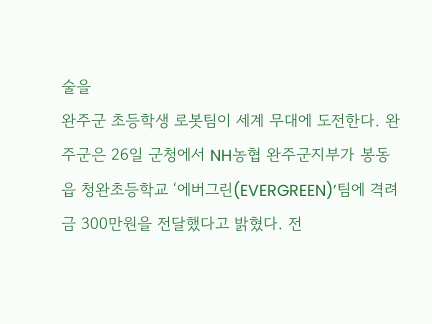술을
완주군 초등학생 로봇팀이 세계 무대에 도전한다. 완주군은 26일 군청에서 NH농협 완주군지부가 봉동읍 청완초등학교 ‘에버그린(EVERGREEN)’팀에 격려금 300만원을 전달했다고 밝혔다. 전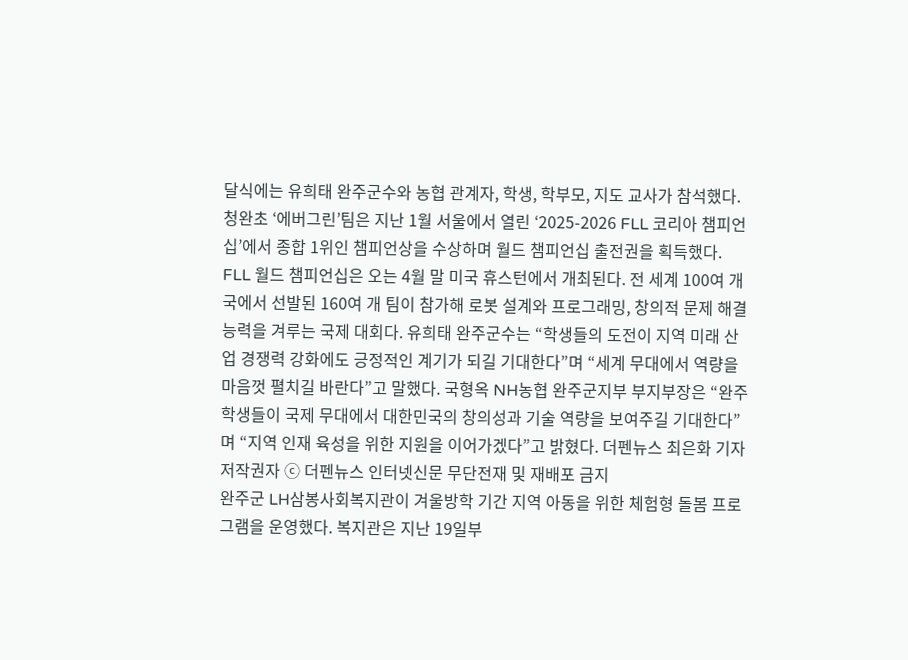달식에는 유희태 완주군수와 농협 관계자, 학생, 학부모, 지도 교사가 참석했다. 청완초 ‘에버그린’팀은 지난 1월 서울에서 열린 ‘2025-2026 FLL 코리아 챔피언십’에서 종합 1위인 챔피언상을 수상하며 월드 챔피언십 출전권을 획득했다. FLL 월드 챔피언십은 오는 4월 말 미국 휴스턴에서 개최된다. 전 세계 100여 개국에서 선발된 160여 개 팀이 참가해 로봇 설계와 프로그래밍, 창의적 문제 해결 능력을 겨루는 국제 대회다. 유희태 완주군수는 “학생들의 도전이 지역 미래 산업 경쟁력 강화에도 긍정적인 계기가 되길 기대한다”며 “세계 무대에서 역량을 마음껏 펼치길 바란다”고 말했다. 국형옥 NH농협 완주군지부 부지부장은 “완주 학생들이 국제 무대에서 대한민국의 창의성과 기술 역량을 보여주길 기대한다”며 “지역 인재 육성을 위한 지원을 이어가겠다”고 밝혔다. 더펜뉴스 최은화 기자 저작권자 ⓒ 더펜뉴스 인터넷신문 무단전재 및 재배포 금지
완주군 LH삼봉사회복지관이 겨울방학 기간 지역 아동을 위한 체험형 돌봄 프로그램을 운영했다. 복지관은 지난 19일부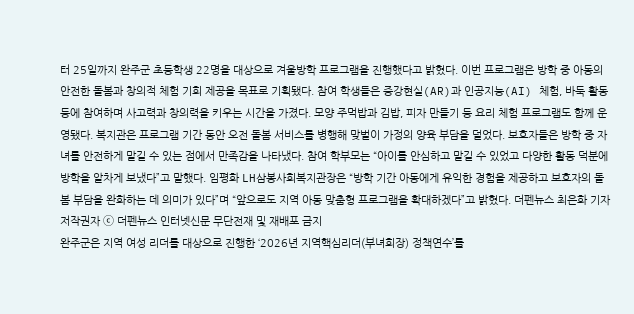터 25일까지 완주군 초등학생 22명을 대상으로 겨울방학 프로그램을 진행했다고 밝혔다. 이번 프로그램은 방학 중 아동의 안전한 돌봄과 창의적 체험 기회 제공을 목표로 기획됐다. 참여 학생들은 증강현실(AR)과 인공지능(AI) 체험, 바둑 활동 등에 참여하며 사고력과 창의력을 키우는 시간을 가졌다. 모양 주먹밥과 김밥, 피자 만들기 등 요리 체험 프로그램도 함께 운영됐다. 복지관은 프로그램 기간 동안 오전 돌봄 서비스를 병행해 맞벌이 가정의 양육 부담을 덜었다. 보호자들은 방학 중 자녀를 안전하게 맡길 수 있는 점에서 만족감을 나타냈다. 참여 학부모는 “아이를 안심하고 맡길 수 있었고 다양한 활동 덕분에 방학을 알차게 보냈다”고 말했다. 임평화 LH삼봉사회복지관장은 “방학 기간 아동에게 유익한 경험을 제공하고 보호자의 돌봄 부담을 완화하는 데 의미가 있다”며 “앞으로도 지역 아동 맞춤형 프로그램을 확대하겠다”고 밝혔다. 더펜뉴스 최은화 기자 저작권자 ⓒ 더펜뉴스 인터넷신문 무단전재 및 재배포 금지
완주군은 지역 여성 리더를 대상으로 진행한 ‘2026년 지역핵심리더(부녀회장) 정책연수’를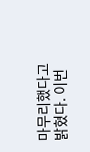마무리했다고 밝혔다. 이번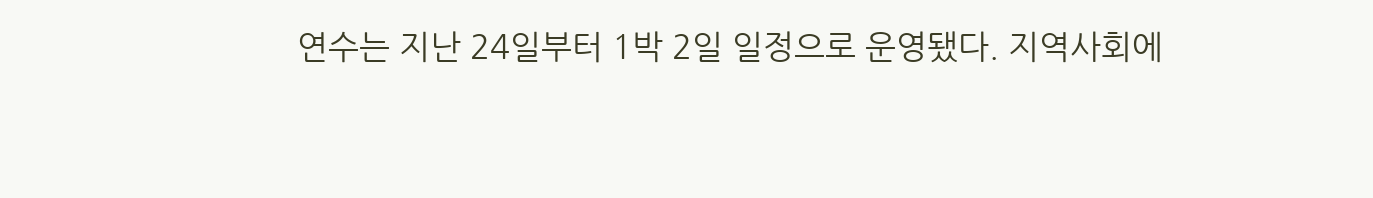연수는 지난 24일부터 1박 2일 일정으로 운영됐다. 지역사회에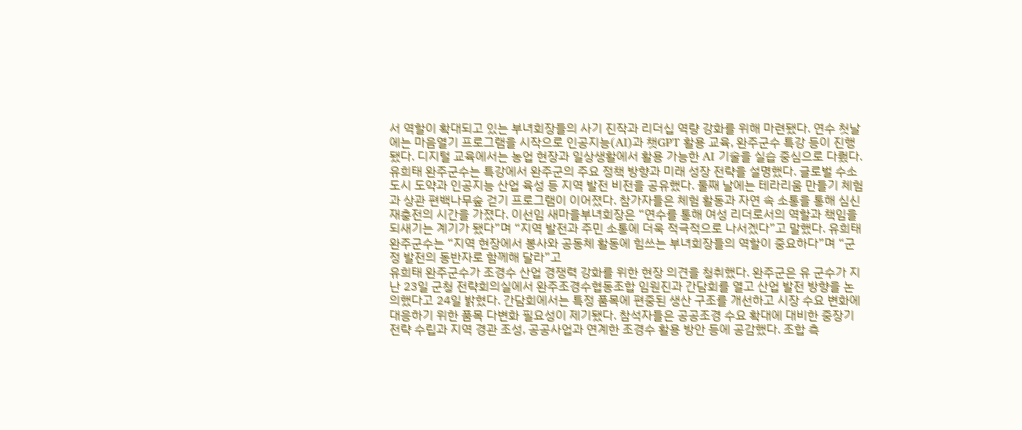서 역할이 확대되고 있는 부녀회장들의 사기 진작과 리더십 역량 강화를 위해 마련됐다. 연수 첫날에는 마음열기 프로그램을 시작으로 인공지능(AI)과 챗GPT 활용 교육, 완주군수 특강 등이 진행됐다. 디지털 교육에서는 농업 현장과 일상생활에서 활용 가능한 AI 기술을 실습 중심으로 다뤘다. 유희태 완주군수는 특강에서 완주군의 주요 정책 방향과 미래 성장 전략을 설명했다. 글로벌 수소도시 도약과 인공지능 산업 육성 등 지역 발전 비전을 공유했다. 둘째 날에는 테라리움 만들기 체험과 상관 편백나무숲 걷기 프로그램이 이어졌다. 참가자들은 체험 활동과 자연 속 소통을 통해 심신 재충전의 시간을 가졌다. 이선임 새마을부녀회장은 “연수를 통해 여성 리더로서의 역할과 책임을 되새기는 계기가 됐다”며 “지역 발전과 주민 소통에 더욱 적극적으로 나서겠다”고 말했다. 유희태 완주군수는 “지역 현장에서 봉사와 공동체 활동에 힘쓰는 부녀회장들의 역할이 중요하다”며 “군정 발전의 동반자로 함께해 달라”고
유희태 완주군수가 조경수 산업 경쟁력 강화를 위한 현장 의견을 청취했다. 완주군은 유 군수가 지난 23일 군청 전략회의실에서 완주조경수협동조합 임원진과 간담회를 열고 산업 발전 방향을 논의했다고 24일 밝혔다. 간담회에서는 특정 품목에 편중된 생산 구조를 개선하고 시장 수요 변화에 대응하기 위한 품목 다변화 필요성이 제기됐다. 참석자들은 공공조경 수요 확대에 대비한 중장기 전략 수립과 지역 경관 조성, 공공사업과 연계한 조경수 활용 방안 등에 공감했다. 조합 측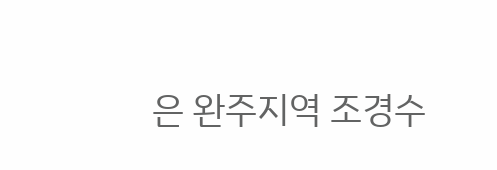은 완주지역 조경수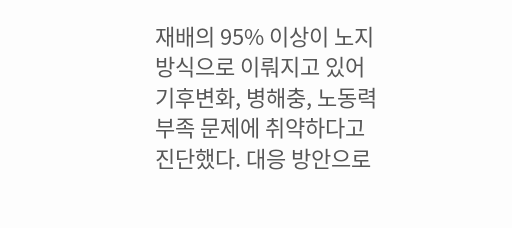재배의 95% 이상이 노지 방식으로 이뤄지고 있어 기후변화, 병해충, 노동력 부족 문제에 취약하다고 진단했다. 대응 방안으로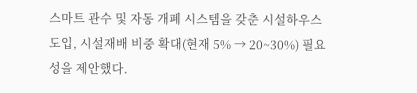스마트 관수 및 자동 개폐 시스템을 갖춘 시설하우스 도입, 시설재배 비중 확대(현재 5% → 20~30%) 필요성을 제안했다.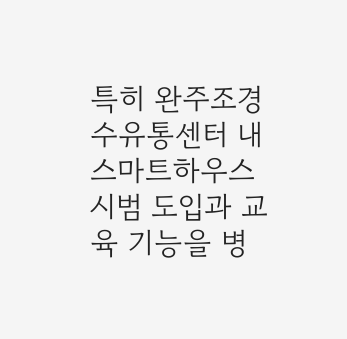특히 완주조경수유통센터 내 스마트하우스 시범 도입과 교육 기능을 병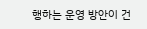행하는 운영 방안이 건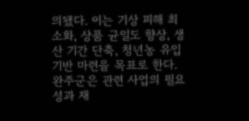의됐다. 이는 기상 피해 최소화, 상품 균일도 향상, 생산 기간 단축, 청년농 유입 기반 마련을 목표로 한다. 완주군은 관련 사업의 필요성과 재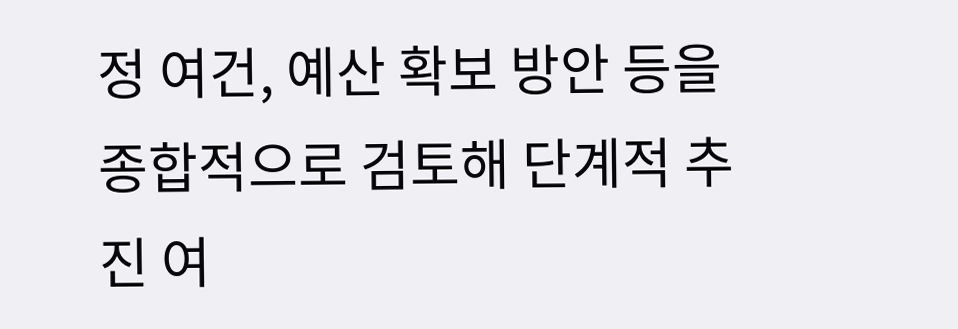정 여건, 예산 확보 방안 등을 종합적으로 검토해 단계적 추진 여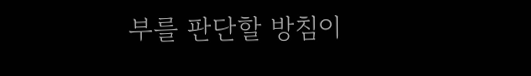부를 판단할 방침이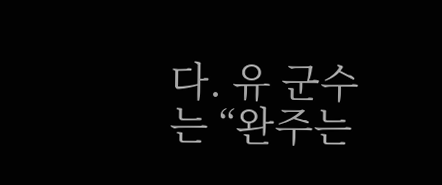다. 유 군수는 “완주는